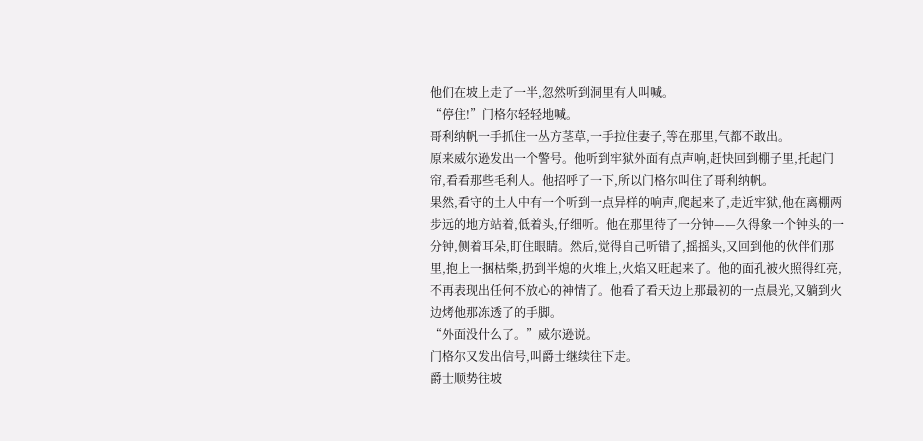他们在坡上走了一半,忽然听到洞里有人叫喊。
“停住!”门格尔轻轻地喊。
哥利纳帆一手抓住一丛方茎草,一手拉住妻子,等在那里,气都不敢出。
原来威尔逊发出一个警号。他听到牢狱外面有点声响,赶快回到棚子里,托起门帘,看看那些毛利人。他招呼了一下,所以门格尔叫住了哥利纳帆。
果然,看守的土人中有一个听到一点异样的响声,爬起来了,走近牢狱,他在离棚两步远的地方站着,低着头,仔细听。他在那里待了一分钟——久得象一个钟头的一分钟,侧着耳朵,盯住眼睛。然后,觉得自己听错了,摇摇头,又回到他的伙伴们那里,抱上一捆枯柴,扔到半熄的火堆上,火焰又旺起来了。他的面孔被火照得红亮,不再表现出任何不放心的神情了。他看了看天边上那最初的一点晨光,又躺到火边烤他那冻透了的手脚。
“外面没什么了。”威尔逊说。
门格尔又发出信号,叫爵士继续往下走。
爵士顺势往坡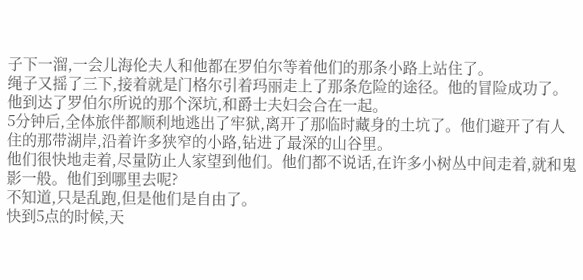子下一溜,一会儿海伦夫人和他都在罗伯尔等着他们的那条小路上站住了。
绳子又摇了三下,接着就是门格尔引着玛丽走上了那条危险的途径。他的冒险成功了。他到达了罗伯尔所说的那个深坑,和爵士夫妇会合在一起。
5分钟后,全体旅伴都顺利地逃出了牢狱,离开了那临时藏身的土坑了。他们避开了有人住的那带湖岸,沿着许多狭窄的小路,钻进了最深的山谷里。
他们很快地走着,尽量防止人家望到他们。他们都不说话,在许多小树丛中间走着,就和鬼影一般。他们到哪里去呢?
不知道,只是乱跑,但是他们是自由了。
快到5点的时候,天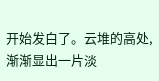开始发白了。云堆的高处,渐渐显出一片淡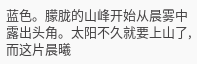蓝色。朦胧的山峰开始从晨雾中露出头角。太阳不久就要上山了,而这片晨曦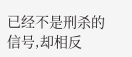已经不是刑杀的信号,却相反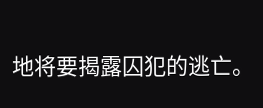地将要揭露囚犯的逃亡。